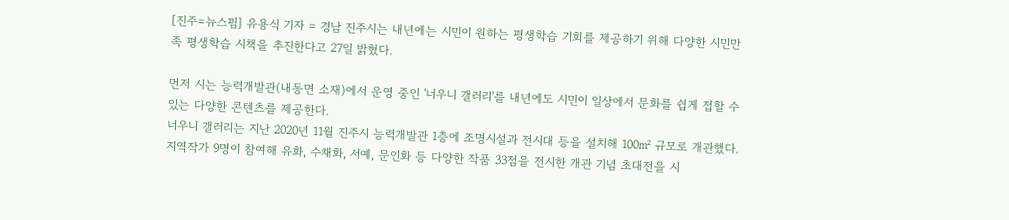[진주=뉴스핌] 유용식 기자 = 경남 진주시는 내년에는 시민이 원하는 평생학습 기회를 제공하기 위해 다양한 시민만족 평생학습 시책을 추진한다고 27일 밝혔다.

먼저 시는 능력개발관(내동면 소재)에서 운영 중인 '너우니 갤러리'를 내년에도 시민이 일상에서 문화를 쉽게 접할 수 있는 다양한 콘텐츠를 제공한다.
너우니 갤러리는 지난 2020년 11월 진주시 능력개발관 1층에 조명시설과 전시대 등을 설치해 100㎡ 규모로 개관했다. 지역작가 9명이 참여해 유화, 수채화, 서예, 문인화 등 다양한 작품 33점을 전시한 개관 기념 초대전을 시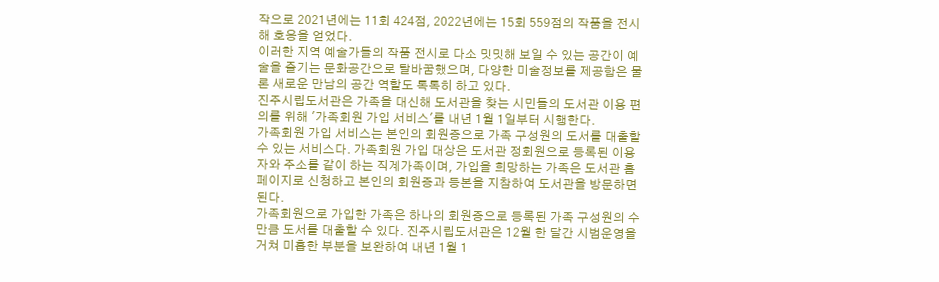작으로 2021년에는 11회 424점, 2022년에는 15회 559점의 작품을 전시해 호응을 얻었다.
이러한 지역 예술가들의 작품 전시로 다소 밋밋해 보일 수 있는 공간이 예술을 즐기는 문화공간으로 탈바꿈했으며, 다양한 미술정보를 제공함은 물론 새로운 만남의 공간 역할도 톡톡히 하고 있다.
진주시립도서관은 가족을 대신해 도서관을 찾는 시민들의 도서관 이용 편의를 위해 '가족회원 가입 서비스'를 내년 1월 1일부터 시행한다.
가족회원 가입 서비스는 본인의 회원증으로 가족 구성원의 도서를 대출할 수 있는 서비스다. 가족회원 가입 대상은 도서관 정회원으로 등록된 이용자와 주소를 같이 하는 직계가족이며, 가입을 희망하는 가족은 도서관 홈페이지로 신청하고 본인의 회원증과 등본을 지참하여 도서관을 방문하면 된다.
가족회원으로 가입한 가족은 하나의 회원증으로 등록된 가족 구성원의 수만큼 도서를 대출할 수 있다. 진주시립도서관은 12월 한 달간 시범운영을 거쳐 미흡한 부분을 보완하여 내년 1월 1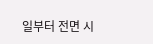일부터 전면 시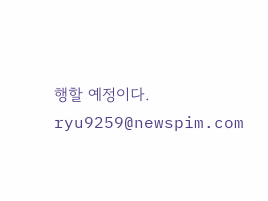행할 예정이다.
ryu9259@newspim.com